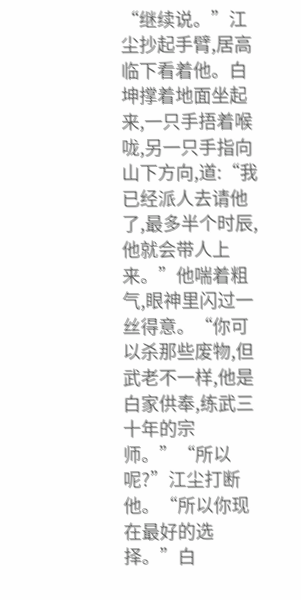“继续说。”江尘抄起手臂,居高临下看着他。白坤撑着地面坐起来,一只手捂着喉咙,另一只手指向山下方向,道:“我已经派人去请他了,最多半个时辰,他就会带人上来。”他喘着粗气,眼神里闪过一丝得意。“你可以杀那些废物,但武老不一样,他是白家供奉,练武三十年的宗师。”“所以呢?”江尘打断他。“所以你现在最好的选择。”白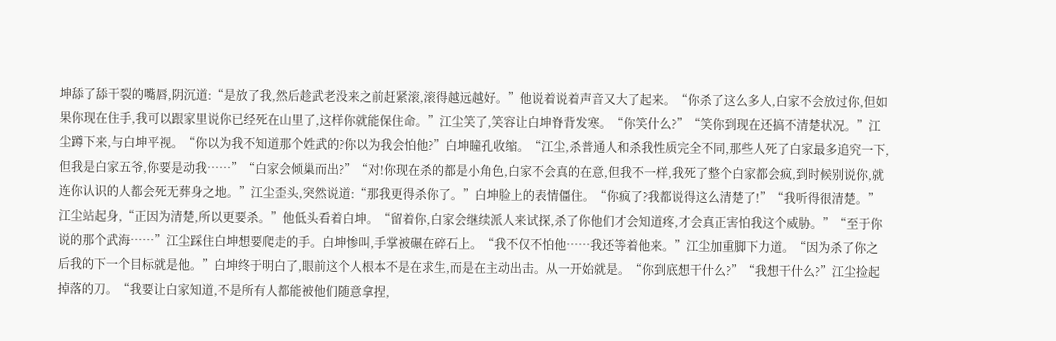坤舔了舔干裂的嘴唇,阴沉道:“是放了我,然后趁武老没来之前赶紧滚,滚得越远越好。”他说着说着声音又大了起来。“你杀了这么多人,白家不会放过你,但如果你现在住手,我可以跟家里说你已经死在山里了,这样你就能保住命。”江尘笑了,笑容让白坤脊背发寒。“你笑什么?”“笑你到现在还搞不清楚状况。”江尘蹲下来,与白坤平视。“你以为我不知道那个姓武的?你以为我会怕他?”白坤瞳孔收缩。“江尘,杀普通人和杀我性质完全不同,那些人死了白家最多追究一下,但我是白家五爷,你要是动我……”“白家会倾巢而出?”“对!你现在杀的都是小角色,白家不会真的在意,但我不一样,我死了整个白家都会疯,到时候别说你,就连你认识的人都会死无葬身之地。”江尘歪头,突然说道:“那我更得杀你了。”白坤脸上的表情僵住。“你疯了?我都说得这么清楚了!”“我听得很清楚。”江尘站起身,“正因为清楚,所以更要杀。”他低头看着白坤。“留着你,白家会继续派人来试探,杀了你他们才会知道疼,才会真正害怕我这个威胁。”“至于你说的那个武海……”江尘踩住白坤想要爬走的手。白坤惨叫,手掌被碾在碎石上。“我不仅不怕他……我还等着他来。”江尘加重脚下力道。“因为杀了你之后我的下一个目标就是他。”白坤终于明白了,眼前这个人根本不是在求生,而是在主动出击。从一开始就是。“你到底想干什么?”“我想干什么?”江尘捡起掉落的刀。“我要让白家知道,不是所有人都能被他们随意拿捏,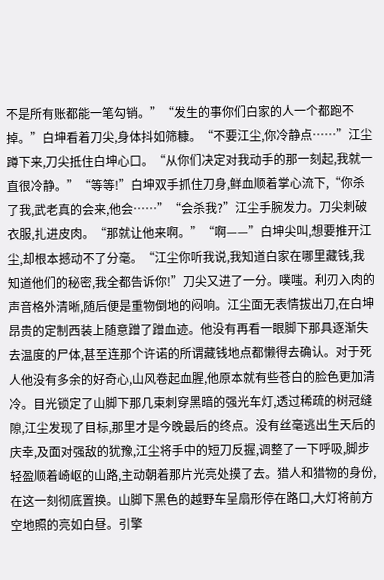不是所有账都能一笔勾销。”“发生的事你们白家的人一个都跑不掉。”白坤看着刀尖,身体抖如筛糠。“不要江尘,你冷静点……”江尘蹲下来,刀尖抵住白坤心口。“从你们决定对我动手的那一刻起,我就一直很冷静。”“等等!”白坤双手抓住刀身,鲜血顺着掌心流下,“你杀了我,武老真的会来,他会……”“会杀我?”江尘手腕发力。刀尖刺破衣服,扎进皮肉。“那就让他来啊。”“啊——”白坤尖叫,想要推开江尘,却根本撼动不了分毫。“江尘你听我说,我知道白家在哪里藏钱,我知道他们的秘密,我全都告诉你!”刀尖又进了一分。噗嗤。利刃入肉的声音格外清晰,随后便是重物倒地的闷响。江尘面无表情拔出刀,在白坤昂贵的定制西装上随意蹭了蹭血迹。他没有再看一眼脚下那具逐渐失去温度的尸体,甚至连那个许诺的所谓藏钱地点都懒得去确认。对于死人他没有多余的好奇心,山风卷起血腥,他原本就有些苍白的脸色更加清冷。目光锁定了山脚下那几束刺穿黑暗的强光车灯,透过稀疏的树冠缝隙,江尘发现了目标,那里才是今晚最后的终点。没有丝毫逃出生天后的庆幸,及面对强敌的犹豫,江尘将手中的短刀反握,调整了一下呼吸,脚步轻盈顺着崎岖的山路,主动朝着那片光亮处摸了去。猎人和猎物的身份,在这一刻彻底置换。山脚下黑色的越野车呈扇形停在路口,大灯将前方空地照的亮如白昼。引擎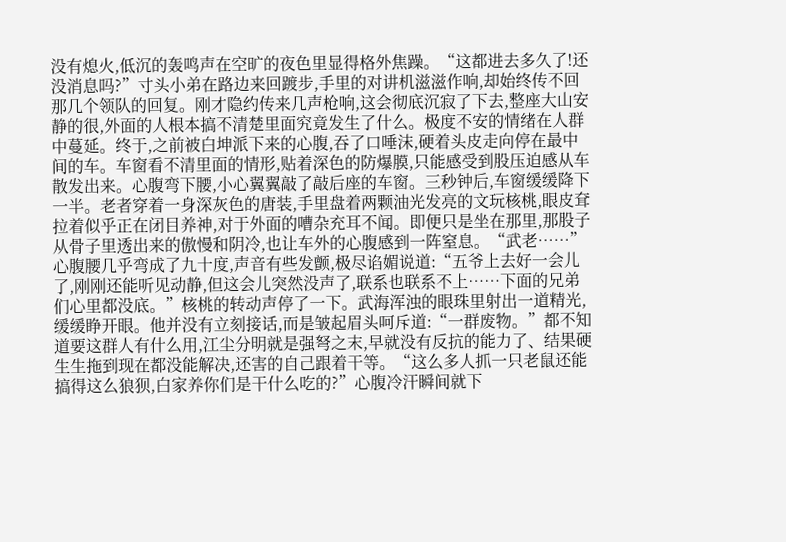没有熄火,低沉的轰鸣声在空旷的夜色里显得格外焦躁。“这都进去多久了!还没消息吗?”寸头小弟在路边来回踱步,手里的对讲机滋滋作响,却始终传不回那几个领队的回复。刚才隐约传来几声枪响,这会彻底沉寂了下去,整座大山安静的很,外面的人根本搞不清楚里面究竟发生了什么。极度不安的情绪在人群中蔓延。终于,之前被白坤派下来的心腹,吞了口唾沫,硬着头皮走向停在最中间的车。车窗看不清里面的情形,贴着深色的防爆膜,只能感受到股压迫感从车散发出来。心腹弯下腰,小心翼翼敲了敲后座的车窗。三秒钟后,车窗缓缓降下一半。老者穿着一身深灰色的唐装,手里盘着两颗油光发亮的文玩核桃,眼皮耷拉着似乎正在闭目养神,对于外面的嘈杂充耳不闻。即便只是坐在那里,那股子从骨子里透出来的傲慢和阴冷,也让车外的心腹感到一阵窒息。“武老……”心腹腰几乎弯成了九十度,声音有些发颤,极尽谄媚说道:“五爷上去好一会儿了,刚刚还能听见动静,但这会儿突然没声了,联系也联系不上……下面的兄弟们心里都没底。”核桃的转动声停了一下。武海浑浊的眼珠里射出一道精光,缓缓睁开眼。他并没有立刻接话,而是皱起眉头呵斥道:“一群废物。”都不知道要这群人有什么用,江尘分明就是强弩之末,早就没有反抗的能力了、结果硬生生拖到现在都没能解决,还害的自己跟着干等。“这么多人抓一只老鼠还能搞得这么狼狈,白家养你们是干什么吃的?”心腹冷汗瞬间就下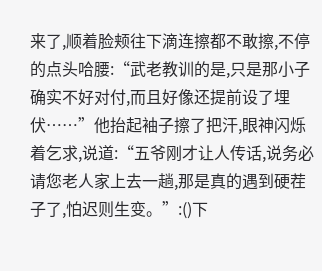来了,顺着脸颊往下滴连擦都不敢擦,不停的点头哈腰:“武老教训的是,只是那小子确实不好对付,而且好像还提前设了埋伏……”他抬起袖子擦了把汗,眼神闪烁着乞求,说道:“五爷刚才让人传话,说务必请您老人家上去一趟,那是真的遇到硬茬子了,怕迟则生变。”:()下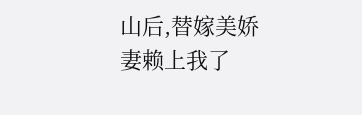山后,替嫁美娇妻赖上我了